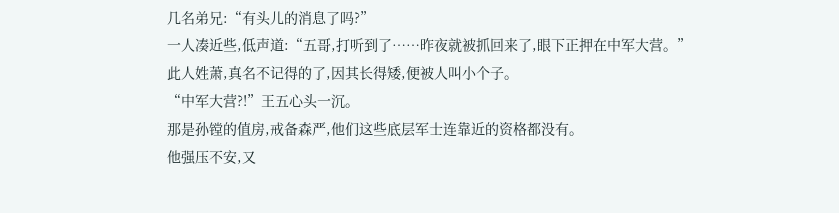几名弟兄:“有头儿的消息了吗?”
一人凑近些,低声道:“五哥,打听到了……昨夜就被抓回来了,眼下正押在中军大营。”
此人姓萧,真名不记得的了,因其长得矮,便被人叫小个子。
“中军大营?!”王五心头一沉。
那是孙镗的值房,戒备森严,他们这些底层军士连靠近的资格都没有。
他强压不安,又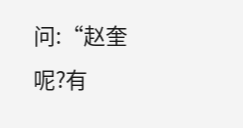问:“赵奎呢?有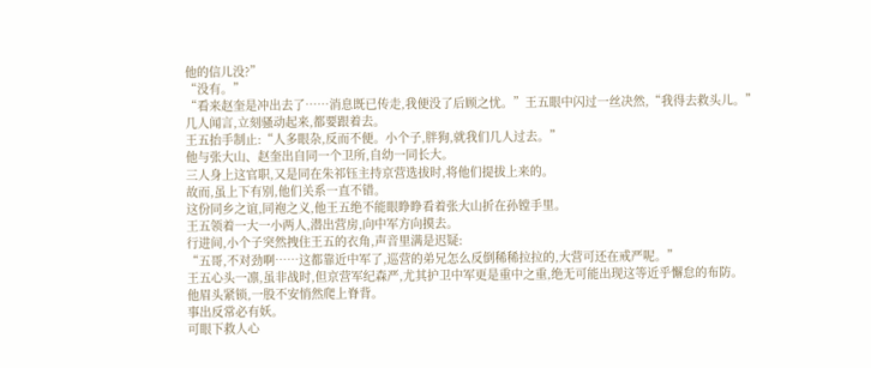他的信儿没?”
“没有。”
“看来赵奎是冲出去了……消息既已传走,我便没了后顾之忧。”王五眼中闪过一丝决然,“我得去救头儿。”
几人闻言,立刻骚动起来,都要跟着去。
王五抬手制止:“人多眼杂,反而不便。小个子,胖狗,就我们几人过去。”
他与张大山、赵奎出自同一个卫所,自幼一同长大。
三人身上这官职,又是同在朱祁钰主持京营选拔时,将他们提拔上来的。
故而,虽上下有别,他们关系一直不错。
这份同乡之谊,同袍之义,他王五绝不能眼睁睁看着张大山折在孙镗手里。
王五领着一大一小两人,潜出营房,向中军方向摸去。
行进间,小个子突然拽住王五的衣角,声音里满是迟疑:
“五哥,不对劲啊……这都靠近中军了,巡营的弟兄怎么反倒稀稀拉拉的,大营可还在戒严呢。”
王五心头一凛,虽非战时,但京营军纪森严,尤其护卫中军更是重中之重,绝无可能出现这等近乎懈怠的布防。
他眉头紧锁,一股不安悄然爬上脊背。
事出反常必有妖。
可眼下救人心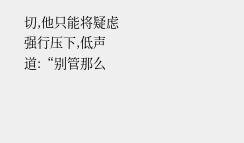切,他只能将疑虑强行压下,低声道:“别管那么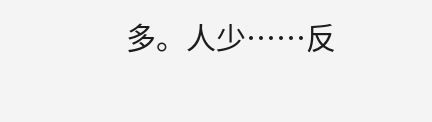多。人少……反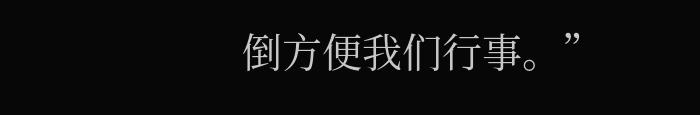倒方便我们行事。”